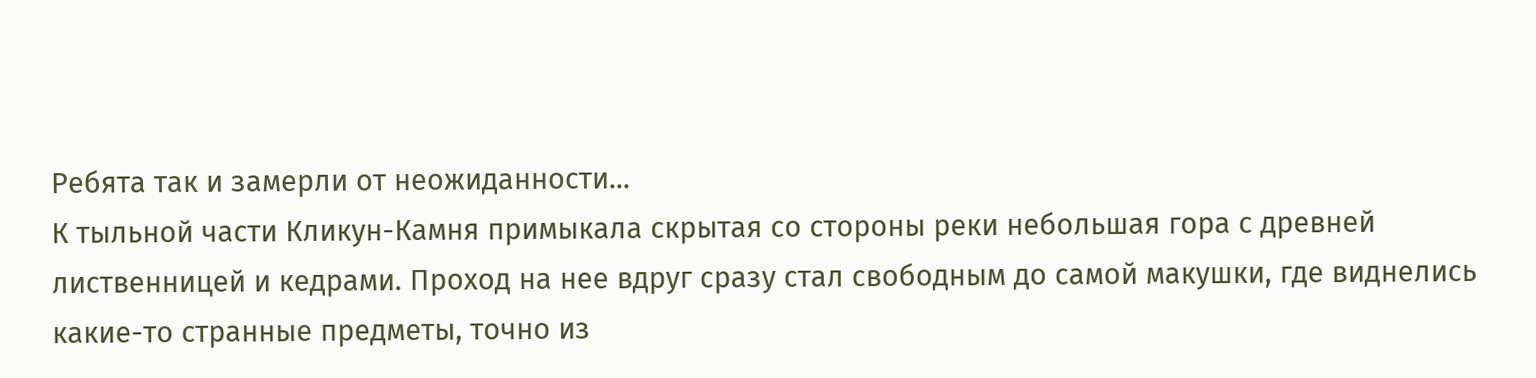Ребята так и замерли от неожиданности...
К тыльной части Кликун-Камня примыкала скрытая со стороны реки небольшая гора с древней лиственницей и кедрами. Проход на нее вдруг сразу стал свободным до самой макушки, где виднелись какие-то странные предметы, точно из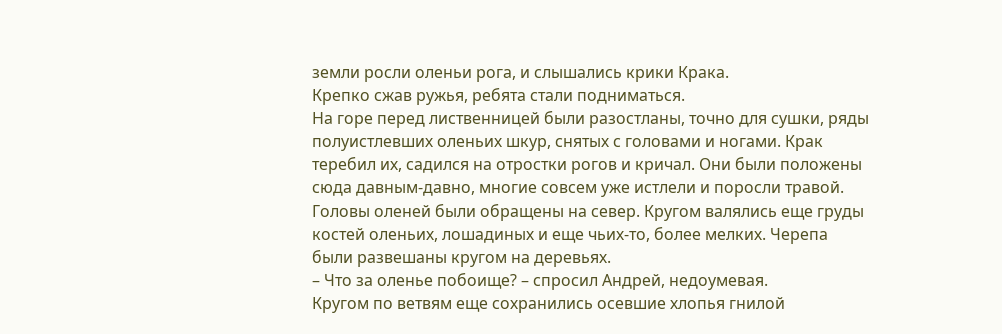земли росли оленьи рога, и слышались крики Крака.
Крепко сжав ружья, ребята стали подниматься.
На горе перед лиственницей были разостланы, точно для сушки, ряды полуистлевших оленьих шкур, снятых с головами и ногами. Крак теребил их, садился на отростки рогов и кричал. Они были положены сюда давным-давно, многие совсем уже истлели и поросли травой.
Головы оленей были обращены на север. Кругом валялись еще груды костей оленьих, лошадиных и еще чьих-то, более мелких. Черепа были развешаны кругом на деревьях.
– Что за оленье побоище? – спросил Андрей, недоумевая.
Кругом по ветвям еще сохранились осевшие хлопья гнилой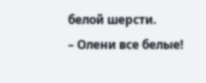белой шерсти.
– Олени все белые!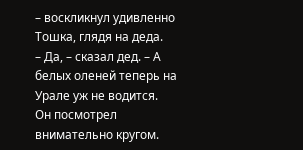– воскликнул удивленно Тошка, глядя на деда.
– Да, – сказал дед. – А белых оленей теперь на Урале уж не водится.
Он посмотрел внимательно кругом.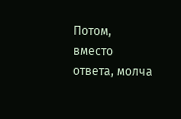Потом, вместо ответа, молча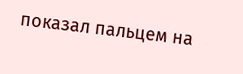показал пальцем на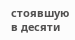стоявшую в десяти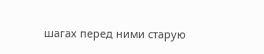шагах перед ними старую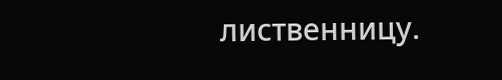лиственницу.